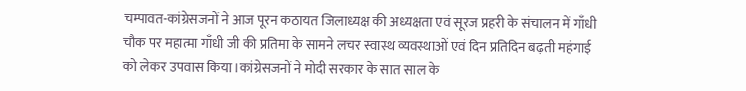चम्पावत-कांग्रेसजनों ने आज पूरन कठायत जिलाध्यक्ष की अध्यक्षता एवं सूरज प्रहरी के संचालन में गाँधी चौक पर महात्मा गाँधी जी की प्रतिमा के सामने लचर स्वास्थ व्यवस्थाओं एवं दिन प्रतिदिन बढ़ती महंगाई को लेकर उपवास किया।कांग्रेसजनों ने मोदी सरकार के सात साल के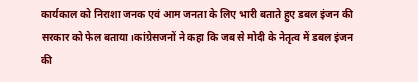कार्यकाल को निराशा जनक एवं आम जनता के लिए भारी बताते हुए डबल इंजन की सरकार को फेल बताया।कांग्रेसजनों ने कहा कि जब से मोदी के नेतृत्व में डबल इंजन की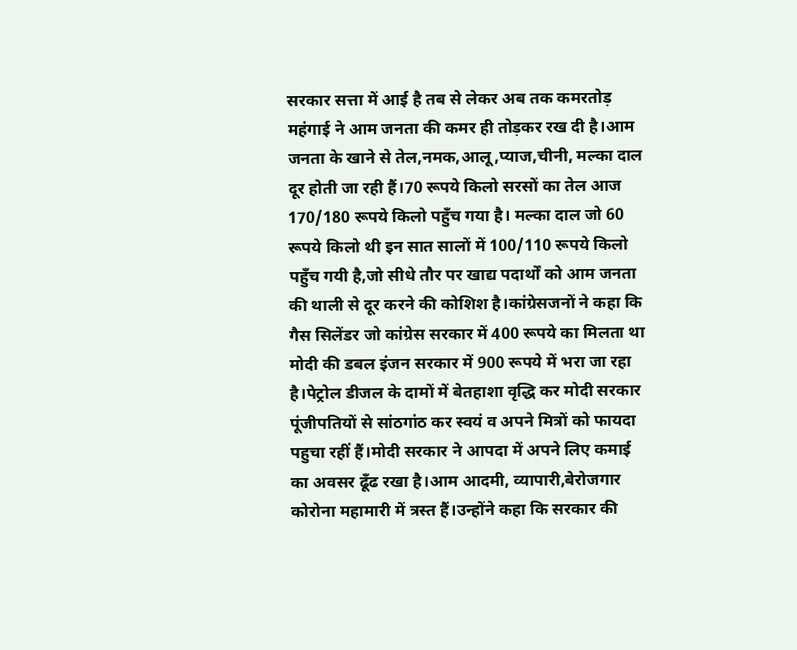सरकार सत्ता में आई है तब से लेकर अब तक कमरतोड़ महंगाई ने आम जनता की कमर ही तोड़कर रख दी है।आम जनता के खाने से तेल,नमक,आलू,प्याज,चीनी, मल्का दाल दूर होती जा रही हैं।70 रूपये किलो सरसों का तेल आज 170/180 रूपये किलो पहुँच गया है। मल्का दाल जो 60 रूपये किलो थी इन सात सालों में 100/110 रूपये किलो पहुँच गयी है,जो सीधे तौर पर खाद्य पदार्थों को आम जनता की थाली से दूर करने की कोशिश है।कांग्रेसजनों ने कहा कि गैस सिलेंडर जो कांग्रेस सरकार में 400 रूपये का मिलता था मोदी की डबल इंजन सरकार में 900 रूपये में भरा जा रहा है।पेट्रोल डीजल के दामों में बेतहाशा वृद्धि कर मोदी सरकार पूंजीपतियों से सांठगांठ कर स्वयं व अपने मित्रों को फायदा पहुचा रहीं हैं।मोदी सरकार ने आपदा में अपने लिए कमाई का अवसर ढूँढ रखा है।आम आदमी, व्यापारी,बेरोजगार कोरोना महामारी में त्रस्त हैं।उन्होंने कहा कि सरकार की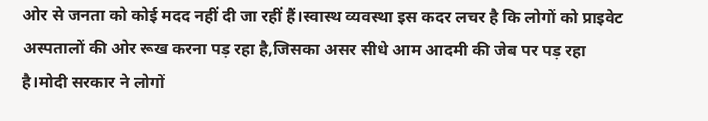ओर से जनता को कोई मदद नहीं दी जा रहीं हैं।स्वास्थ व्यवस्था इस कदर लचर है कि लोगों को प्राइवेट अस्पतालों की ओर रूख करना पड़ रहा है,जिसका असर सीधे आम आदमी की जेब पर पड़ रहा है।मोदी सरकार ने लोगों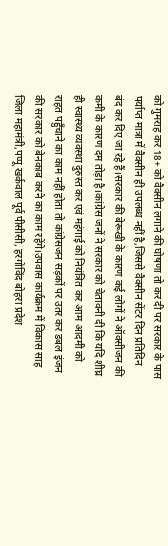को गुमराह कर 18+ को वैक्सीन लगाने की घोषणा तो कर दी पर सरकार के पास पर्याप्त मात्रा में वैक्सीन ही उपलब्ध नहीं है,जिससे वैक्सीन सेंटर दिन प्रतिदिन बंद कर दिए जा रहे हैं।सरकार की बेरूखी के कारण कई लोगों ने ऑक्सीजन की कमी के कारण दम तोड़ा है।कांग्रेस जनों ने सरकार को चेतावनी दी कि यदि शीघ्र ही स्वास्थ्य व्यवस्था दुरुस्त कर एवं महंगाई को नियंत्रित कर आम आदमी को राहत पहुँचाने का काम नहीं होता तो कांग्रेसजन सड़कों पर उतर कर डबल इंजन की सरकार को बेनकाब करने का काम रहेंगे।उपवास कार्यक्रम में विकास साह जिला महामंत्री,पप्पू खर्कवाल पूर्व पीसीसी, हरगोविंद बोहरा प्रदेश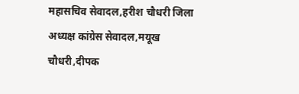महासचिव सेवादल,हरीश चौधरी जिला अध्यक्ष कांग्रेस सेवादल,मयूख चौधरी,दीपक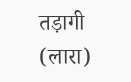तड़ागी (लारा)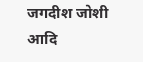जगदीश जोशी आदि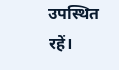उपस्थित रहें।